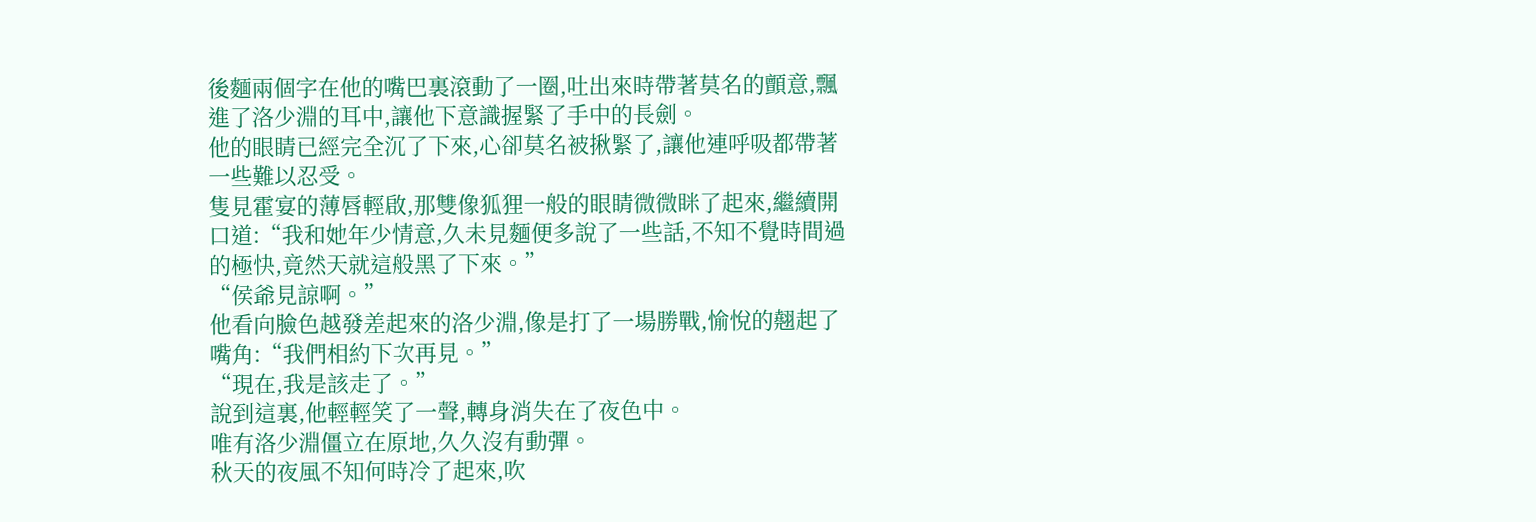後麵兩個字在他的嘴巴裏滾動了一圈,吐出來時帶著莫名的顫意,飄進了洛少淵的耳中,讓他下意識握緊了手中的長劍。
他的眼睛已經完全沉了下來,心卻莫名被揪緊了,讓他連呼吸都帶著一些難以忍受。
隻見霍宴的薄唇輕啟,那雙像狐狸一般的眼睛微微眯了起來,繼續開口道:“我和她年少情意,久未見麵便多說了一些話,不知不覺時間過的極快,竟然天就這般黑了下來。”
“侯爺見諒啊。”
他看向臉色越發差起來的洛少淵,像是打了一場勝戰,愉悅的翹起了嘴角:“我們相約下次再見。”
“現在,我是該走了。”
說到這裏,他輕輕笑了一聲,轉身消失在了夜色中。
唯有洛少淵僵立在原地,久久沒有動彈。
秋天的夜風不知何時冷了起來,吹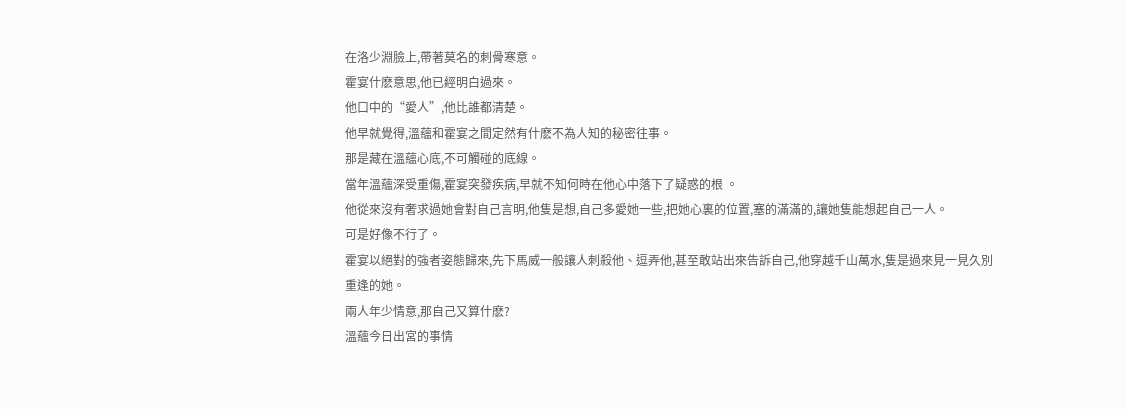在洛少淵臉上,帶著莫名的刺骨寒意。
霍宴什麽意思,他已經明白過來。
他口中的“愛人”,他比誰都清楚。
他早就覺得,溫蘊和霍宴之間定然有什麽不為人知的秘密往事。
那是藏在溫蘊心底,不可觸碰的底線。
當年溫蘊深受重傷,霍宴突發疾病,早就不知何時在他心中落下了疑惑的根 。
他從來沒有奢求過她會對自己言明,他隻是想,自己多愛她一些,把她心裏的位置,塞的滿滿的,讓她隻能想起自己一人。
可是好像不行了。
霍宴以絕對的強者姿態歸來,先下馬威一般讓人刺殺他、逗弄他,甚至敢站出來告訴自己,他穿越千山萬水,隻是過來見一見久別重逢的她。
兩人年少情意,那自己又算什麽?
溫蘊今日出宮的事情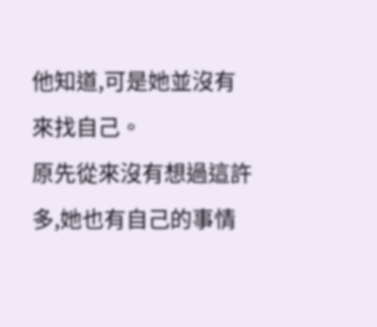他知道,可是她並沒有來找自己。
原先從來沒有想過這許多,她也有自己的事情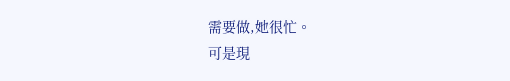需要做,她很忙。
可是現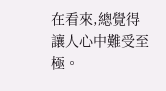在看來,總覺得讓人心中難受至極。